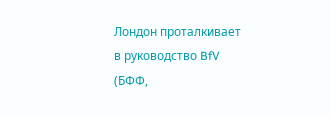Лондон проталкивает в руководство BfV (БФФ,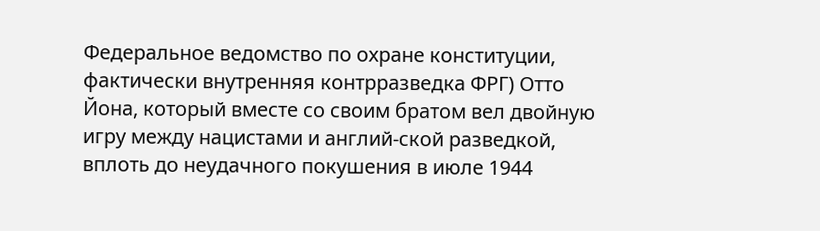Федеральное ведомство по охране конституции, фактически внутренняя контрразведка ФРГ) Отто Йона, который вместе со своим братом вел двойную игру между нацистами и англий-ской разведкой, вплоть до неудачного покушения в июле 1944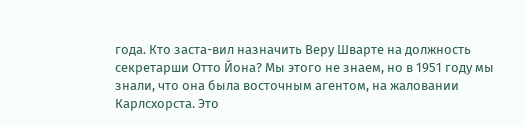года. Кто заста-вил назначить Веру Шварте на должность секретарши Отто Йона? Мы этого не знаем, но в 1951 году мы знали, что она была восточным агентом, на жаловании Карлсхорста. Это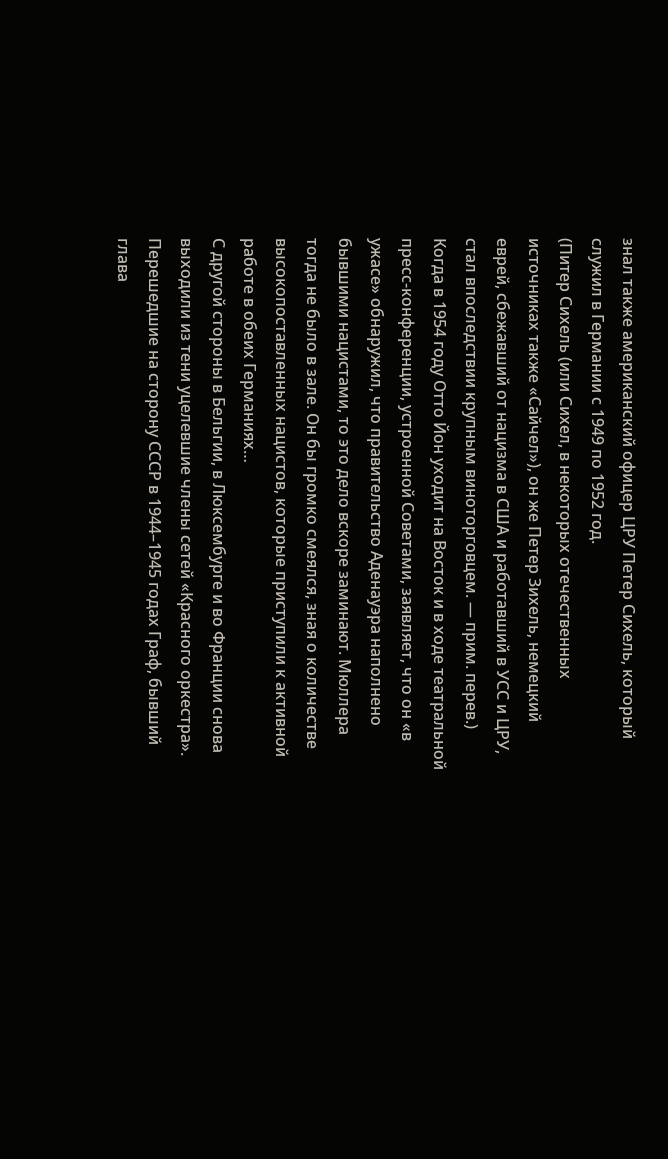знал также американский офицер ЦРУ Петер Сихель, который служил в Германии с 1949 по 1952 год.
(Питер Сихель (или Сихел, в некоторых отечественных источниках также «Сайчел»), он же Петер Зихель, немецкий еврей, сбежавший от нацизма в США и работавший в УСС и ЦРУ, стал впоследствии крупным виноторговцем. — прим. перев.)
Когда в 1954 году Отто Йон уходит на Восток и в ходе театральной пресс-конференции, устроенной Советами, заявляет, что он «в ужасе» обнаружил, что правительство Аденауэра наполнено бывшими нацистами, то это дело вскоре заминают. Мюллера тогда не было в зале. Он бы громко смеялся, зная о количестве высокопоставленных нацистов, которые приступили к активной работе в обеих Германиях…
С другой стороны в Бельгии, в Люксембурге и во Франции снова выходили из тени уцелевшие члены сетей «Красного оркестра». Перешедшие на сторону СССР в 1944–1945 годах Граф, бывший глава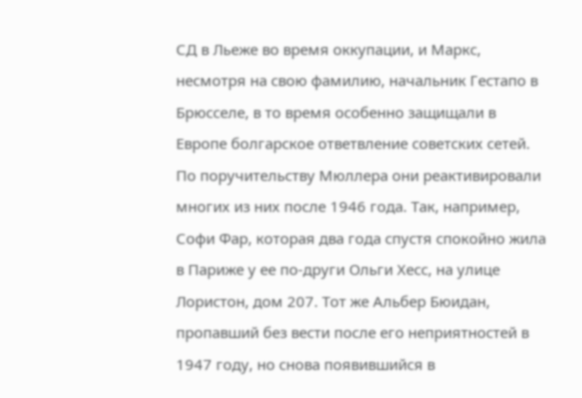СД в Льеже во время оккупации, и Маркс, несмотря на свою фамилию, начальник Гестапо в Брюсселе, в то время особенно защищали в Европе болгарское ответвление советских сетей. По поручительству Мюллера они реактивировали многих из них после 1946 года. Так, например, Софи Фар, которая два года спустя спокойно жила в Париже у ее по-други Ольги Хесс, на улице Лористон, дом 207. Тот же Альбер Бюидан, пропавший без вести после его неприятностей в 1947 году, но снова появившийся в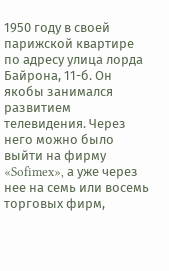1950 году в своей парижской квартире по адресу улица лорда Байрона, 11-б. Он якобы занимался развитием телевидения. Через него можно было выйти на фирму «Sofimex», а уже через нее на семь или восемь торговых фирм,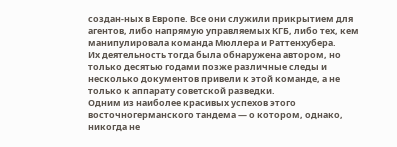создан-ных в Европе. Все они служили прикрытием для агентов, либо напрямую управляемых КГБ, либо тех, кем манипулировала команда Мюллера и Раттенхубера.
Их деятельность тогда была обнаружена автором, но только десятью годами позже различные следы и несколько документов привели к этой команде, а не только к аппарату советской разведки.
Одним из наиболее красивых успехов этого восточногерманского тандема — о котором, однако, никогда не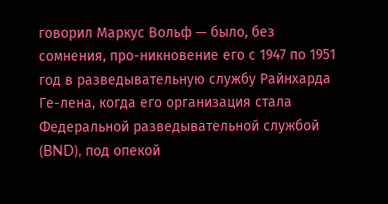говорил Маркус Вольф — было, без сомнения, про-никновение его с 1947 по 1951 год в разведывательную службу Райнхарда Ге-лена, когда его организация стала Федеральной разведывательной службой (BND), под опекой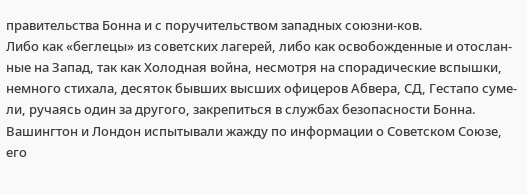правительства Бонна и с поручительством западных союзни-ков.
Либо как «беглецы» из советских лагерей, либо как освобожденные и отослан-ные на Запад, так как Холодная война, несмотря на спорадические вспышки, немного стихала, десяток бывших высших офицеров Абвера, СД, Гестапо суме-ли, ручаясь один за другого, закрепиться в службах безопасности Бонна.
Вашингтон и Лондон испытывали жажду по информации о Советском Союзе, его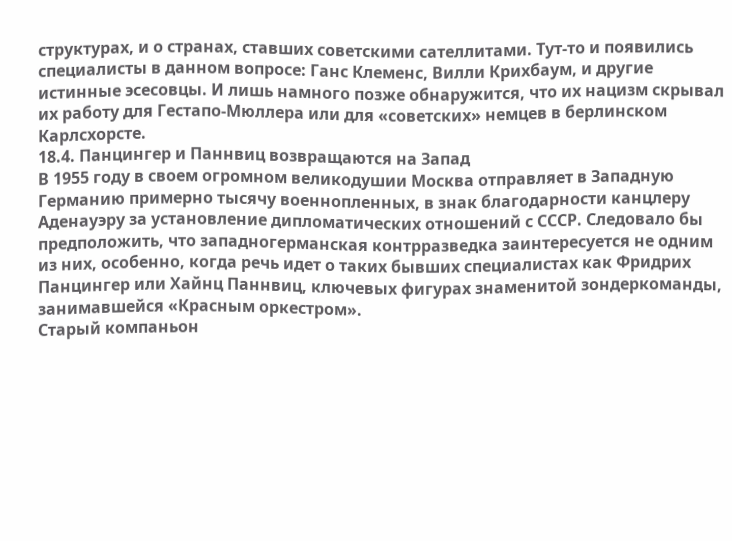структурах, и о странах, ставших советскими сателлитами. Тут-то и появились специалисты в данном вопросе: Ганс Клеменс, Вилли Крихбаум, и другие истинные эсесовцы. И лишь намного позже обнаружится, что их нацизм скрывал их работу для Гестапо-Мюллера или для «советских» немцев в берлинском Карлсхорсте.
18.4. Панцингер и Паннвиц возвращаются на Запад
В 1955 году в своем огромном великодушии Москва отправляет в Западную Германию примерно тысячу военнопленных, в знак благодарности канцлеру Аденауэру за установление дипломатических отношений с СССР. Следовало бы предположить, что западногерманская контрразведка заинтересуется не одним из них, особенно, когда речь идет о таких бывших специалистах как Фридрих Панцингер или Хайнц Паннвиц, ключевых фигурах знаменитой зондеркоманды, занимавшейся «Красным оркестром».
Старый компаньон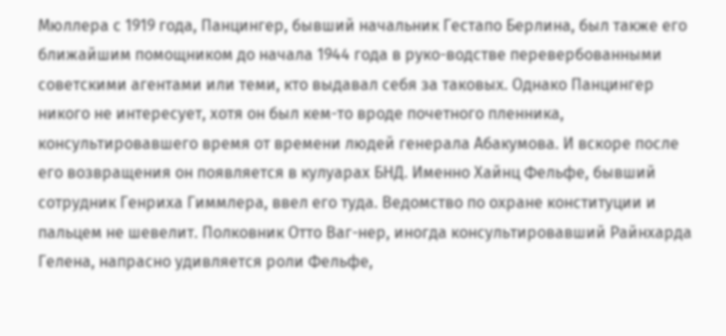Мюллера с 1919 года, Панцингер, бывший начальник Гестапо Берлина, был также его ближайшим помощником до начала 1944 года в руко-водстве перевербованными советскими агентами или теми, кто выдавал себя за таковых. Однако Панцингер никого не интересует, хотя он был кем-то вроде почетного пленника, консультировавшего время от времени людей генерала Абакумова. И вскоре после его возвращения он появляется в кулуарах БНД. Именно Хайнц Фельфе, бывший сотрудник Генриха Гиммлера, ввел его туда. Ведомство по охране конституции и пальцем не шевелит. Полковник Отто Ваг-нер, иногда консультировавший Райнхарда Гелена, напрасно удивляется роли Фельфе,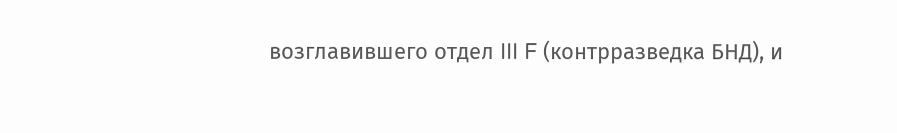возглавившего отдел III F (контрразведка БНД), и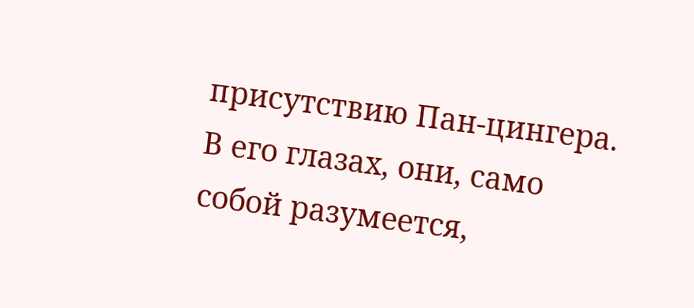присутствию Пан-цингера. В его глазах, они, само собой разумеется,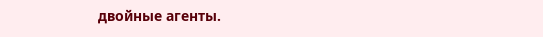двойные агенты.